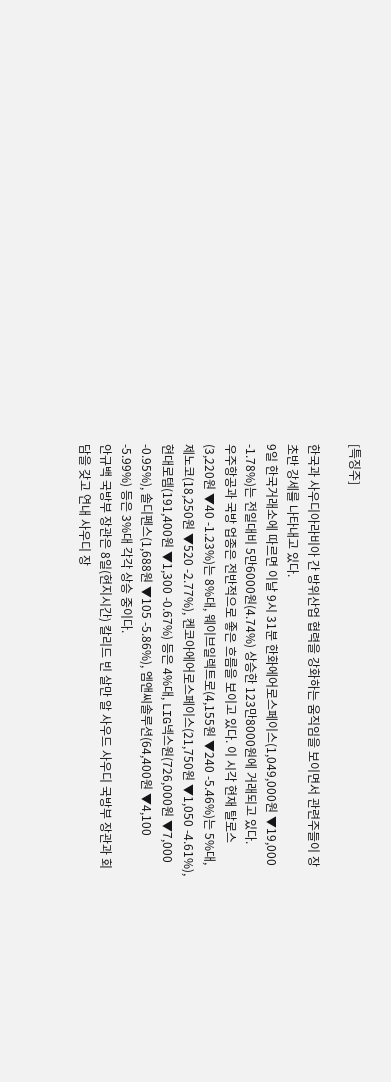[특징주]

한국과 사우디아라비아 간 방위산업 협력을 강화하는 움직임을 보이면서 관련주들이 장초반 강세를 나타내고 있다.
9일 한국거래소에 따르면 이날 9시 31분 한화에어로스페이스(1,049,000원 ▼19,000 -1.78%)는 전일대비 5만6000원(4.74%) 상승한 123만8000원에 거래되고 있다.
우주항공과 국방 업종은 전반적으로 좋은 흐름을 보이고 있다. 이 시각 현재 탈로스(3,220원 ▼40 -1.23%)는 8%대, 웨이브일렉트로(4,155원 ▼240 -5.46%)는 5%대, 제노코(18,250원 ▼520 -2.77%), 켄코아에어로스페이스(21,750원 ▼1,050 -4.61%), 현대로템(191,400원 ▼1,300 -0.67%) 등은 4%대, LIG넥스원(726,000원 ▼7,000 -0.95%), 솔디펜스(1,688원 ▼105 -5.86%), 엠앤씨솔루션(64,400원 ▼4,100 -5.99%) 등은 3%대 각각 상승 중이다.
안규백 국방부 장관은 8일(현지시간) 칼리드 빈 살만 알 사우드 사우디 국방부 장관과 회담을 갖고 연내 사우디 장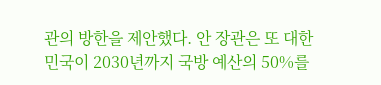관의 방한을 제안했다. 안 장관은 또 대한민국이 2030년까지 국방 예산의 50%를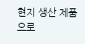현지 생산 제품으로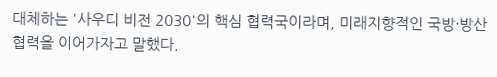대체하는 '사우디 비전 2030'의 핵심 협력국이라며, 미래지향적인 국방·방산 협력을 이어가자고 말했다.